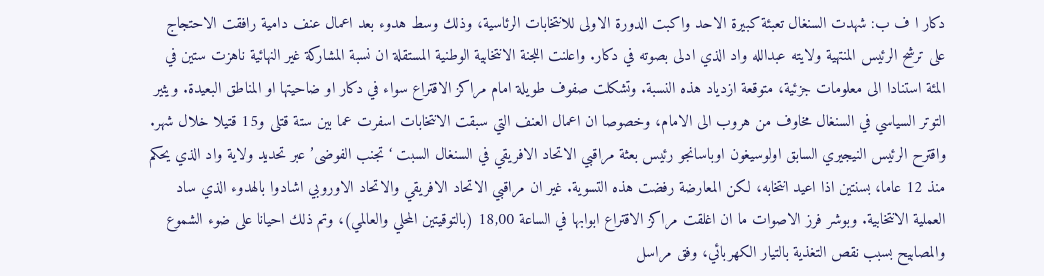دكار ا ف ب: شهدت السنغال تعبئة كبيرة الاحد واكبت الدورة الاولى للانتخابات الرئاسية، وذلك وسط هدوء بعد اعمال عنف دامية رافقت الاحتجاج على ترشح الرئيس المنتهية ولايته عبدالله واد الذي ادلى بصوته في دكار. واعلنت اللجنة الانتخابية الوطنية المستقلة ان نسبة المشاركة غير النهائية ناهزت ستين في المئة استنادا الى معلومات جزئية، متوقعة ازدياد هذه النسبة. وتشكلت صفوف طويلة امام مراكز الاقتراع سواء في دكار او ضاحيتها او المناطق البعيدة. ويثير التوتر السياسي في السنغال مخاوف من هروب الى الامام، وخصوصا ان اعمال العنف التي سبقت الانتخابات اسفرت عما بين ستة قتلى و15 قتيلا خلال شهر. واقترح الرئيس النيجيري السابق اولوسيغون اوباسانجو رئيس بعثة مراقبي الاتحاد الافريقي في السنغال السبت ‘تجنب الفوضى’ عبر تحديد ولاية واد الذي يحكم منذ 12 عاما، بسنتين اذا اعيد انتخابه، لكن المعارضة رفضت هذه التسوية. غير ان مراقبي الاتحاد الافريقي والاتحاد الاوروبي اشادوا بالهدوء الذي ساد العملية الانتخابية. وبوشر فرز الاصوات ما ان اغلقت مراكز الاقتراع ابوابها في الساعة 18,00 (بالتوقيتين المحلي والعالمي)، وتم ذلك احيانا على ضوء الشموع والمصابيح بسبب نقص التغذية بالتيار الكهربائي، وفق مراسل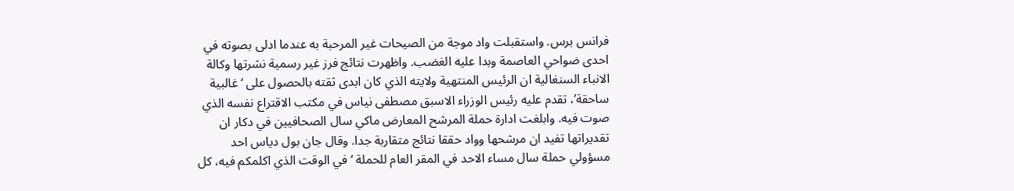فرانس برس. واستقبلت واد موجة من الصيحات غير المرحبة به عندما ادلى بصوته في احدى ضواحي العاصمة وبدا عليه الغضب. واظهرت نتائج فرز غير رسمية نشرتها وكالة الانباء السنغالية ان الرئيس المنتهية ولايته الذي كان ابدى ثقته بالحصول على ‘غالبية ساحقة’، تقدم عليه رئيس الوزراء الاسبق مصطفى نياس في مكتب الاقتراع نفسه الذي صوت فيه. وابلغت ادارة حملة المرشح المعارض ماكي سال الصحافيين في دكار ان تقديراتها تفيد ان مرشحها وواد حققا نتائج متقاربة جدا. وقال جان بول دياس احد مسؤولي حملة سال مساء الاحد في المقر العام للحملة ‘في الوقت الذي اكلمكم فيه، كل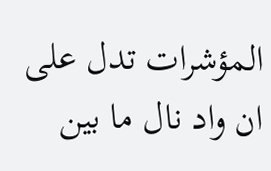المؤشرات تدل على ان واد نال ما بين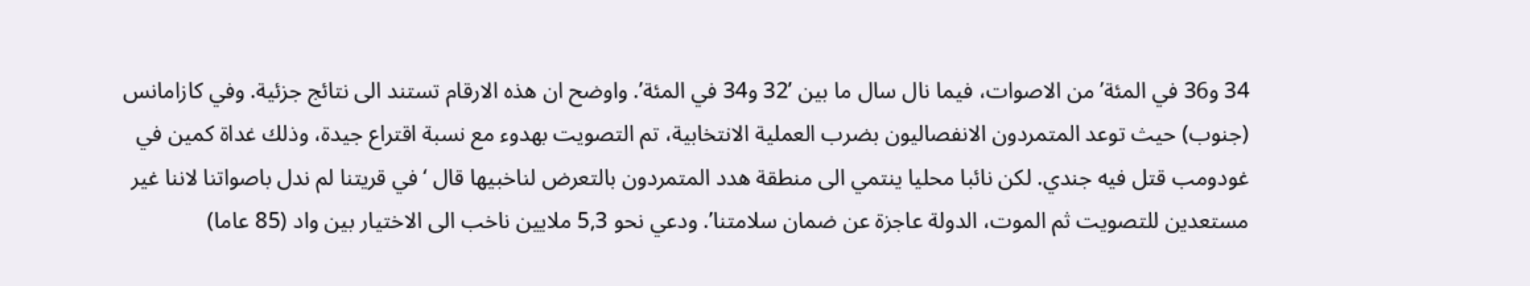34 و36 في المئة’ من الاصوات، فيما نال سال ما بين ’32 و34 في المئة’. واوضح ان هذه الارقام تستند الى نتائج جزئية. وفي كازامانس (جنوب) حيث توعد المتمردون الانفصاليون بضرب العملية الانتخابية، تم التصويت بهدوء مع نسبة اقتراع جيدة، وذلك غداة كمين في غودومب قتل فيه جندي. لكن نائبا محليا ينتمي الى منطقة هدد المتمردون بالتعرض لناخبيها قال ‘في قريتنا لم ندل باصواتنا لاننا غير مستعدين للتصويت ثم الموت، الدولة عاجزة عن ضمان سلامتنا’. ودعي نحو 5,3 ملايين ناخب الى الاختيار بين واد (85 عاما)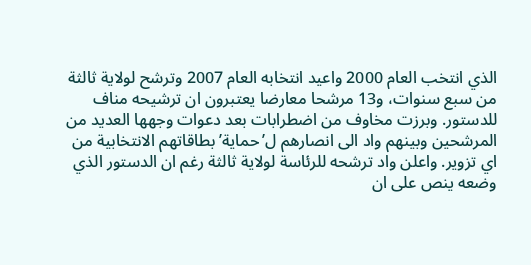الذي انتخب العام 2000 واعيد انتخابه العام 2007 وترشح لولاية ثالثة من سبع سنوات، و13 مرشحا معارضا يعتبرون ان ترشيحه مناف للدستور. وبرزت مخاوف من اضطرابات بعد دعوات وجهها العديد من المرشحين وبينهم واد الى انصارهم ل’حماية’ بطاقاتهم الانتخابية من اي تزوير. واعلن واد ترشحه للرئاسة لولاية ثالثة رغم ان الدستور الذي وضعه ينص على ان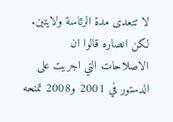لا تتعدى مدة الرئاسة ولايتين. لكن انصاره قالوا ان الاصلاحات التي اجريت على الدستور في 2001 و2008 تمنحه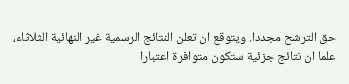حق الترشح مجددا. ويتوقع ان تعلن النتائج الرسمية غير النهائية الثلاثاء، علما ان نتائج جزئية ستكون متوافرة اعتبارا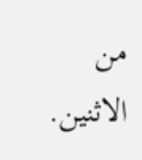من الاثنين.